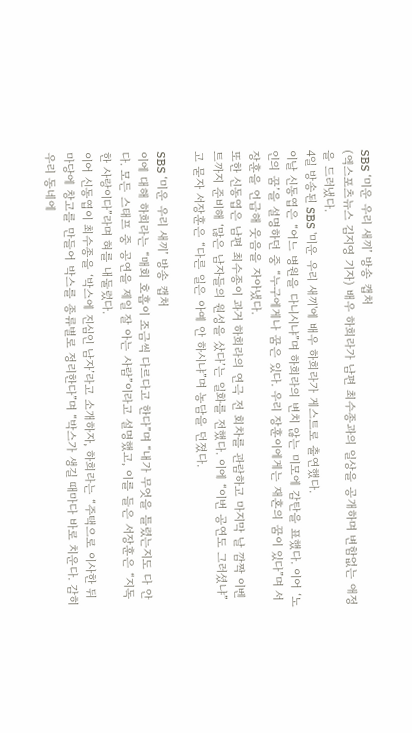SBS ‘미운 우리 새끼’ 방송 캡처
(엑스포츠뉴스 김지영 기자) 배우 하희라가 남편 최수종과의 일상을 공개하며 변함없는 애정을 드러냈다.
4일 방송된 SBS '미운 우리 새끼'에 배우 하희라가 게스트로 출연했다.
이날 신동엽은 “어느 병원을 다니시냐”며 하희라의 변치 않는 미모에 감탄을 표했다. 이어 ‘노인의 꿈’을 설명하던 중 “누구에게나 꿈은 있다. 우리 장훈이에게는 재혼의 꿈이 있다”며 서장훈을 언급해 웃음을 자아냈다.
또한 신동엽은 남편 최수종이 과거 하희라의 연극 전 회차를 관람하고 마지막 날 깜짝 이벤트까지 준비해 ‘많은 남자들의 원성을 샀다’는 일화를 전했다. 이에 “이번 공연도 그러셨냐”고 묻자 서장훈은 “다른 일은 아예 안 하시냐”며 농담을 던졌다.

SBS ‘미운 우리 새끼’ 방송 캡처
이에 대해 하희라는 “매회 호흡이 조금씩 다르다고 한다”며 “내가 무엇을 틀렸는지도 다 안다. 모든 스태프 중 공연을 제일 잘 아는 사람”이라고 설명했고, 이를 들은 서장훈은 “지독한 사랑이다”라며 혀를 내둘렀다.
이어 신동엽이 최수종을 ‘박스에 진심인 남자’라고 소개하자, 하희라는 “주택으로 이사한 뒤 마당에 창고를 만들어 박스를 종류별로 정리한다”며 “박스가 생길 때마다 바로 치운다. 감히 우리 동네에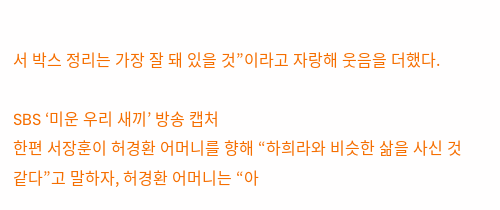서 박스 정리는 가장 잘 돼 있을 것”이라고 자랑해 웃음을 더했다.

SBS ‘미운 우리 새끼’ 방송 캡처
한편 서장훈이 허경환 어머니를 향해 “하희라와 비슷한 삶을 사신 것 같다”고 말하자, 허경환 어머니는 “아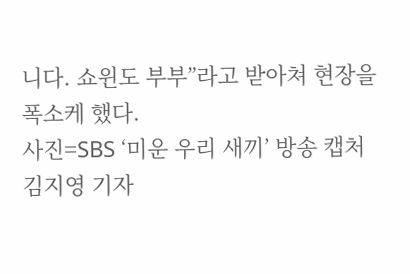니다. 쇼윈도 부부”라고 받아쳐 현장을 폭소케 했다.
사진=SBS ‘미운 우리 새끼’ 방송 캡처
김지영 기자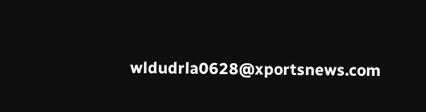wldudrla0628@xportsnews.com